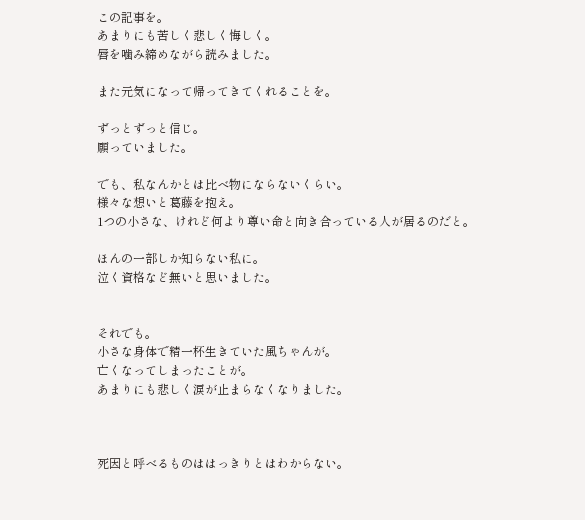この記事を。
あまりにも苦しく悲しく悔しく。
唇を噛み締めながら読みました。

また元気になって帰ってきてくれることを。

ずっとずっと信じ。
願っていました。

でも、私なんかとは比べ物にならないくらい。
様々な想いと葛藤を抱え。
1つの小さな、けれど何より尊い命と向き合っている人が居るのだと。

ほんの一部しか知らない私に。
泣く資格など無いと思いました。


それでも。
小さな身体で精一杯生きていた風ちゃんが。
亡くなってしまったことが。
あまりにも悲しく涙が止まらなくなりました。



死因と呼べるものははっきりとはわからない。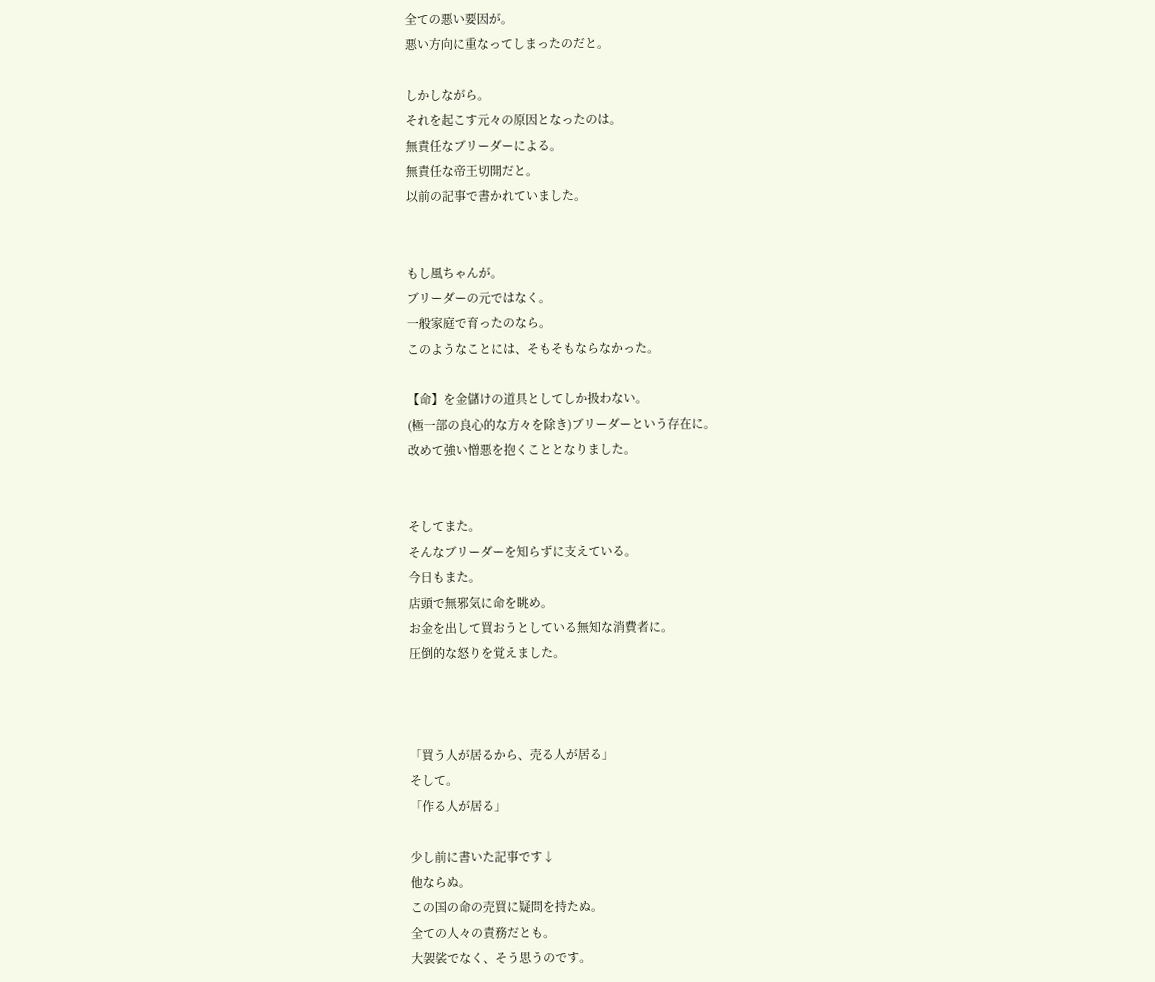全ての悪い要因が。
悪い方向に重なってしまったのだと。

しかしながら。
それを起こす元々の原因となったのは。
無責任なブリーダーによる。
無責任な帝王切開だと。
以前の記事で書かれていました。


もし風ちゃんが。
ブリーダーの元ではなく。
一般家庭で育ったのなら。
このようなことには、そもそもならなかった。

【命】を金儲けの道具としてしか扱わない。
(極一部の良心的な方々を除き)ブリーダーという存在に。
改めて強い憎悪を抱くこととなりました。


そしてまた。
そんなブリーダーを知らずに支えている。
今日もまた。
店頭で無邪気に命を眺め。
お金を出して買おうとしている無知な消費者に。
圧倒的な怒りを覚えました。



「買う人が居るから、売る人が居る」
そして。
「作る人が居る」

少し前に書いた記事です↓
他ならぬ。
この国の命の売買に疑問を持たぬ。
全ての人々の責務だとも。
大袈裟でなく、そう思うのです。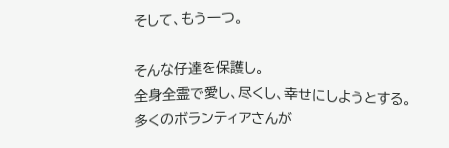そして、もう一つ。

そんな仔達を保護し。
全身全霊で愛し、尽くし、幸せにしようとする。
多くのボランティアさんが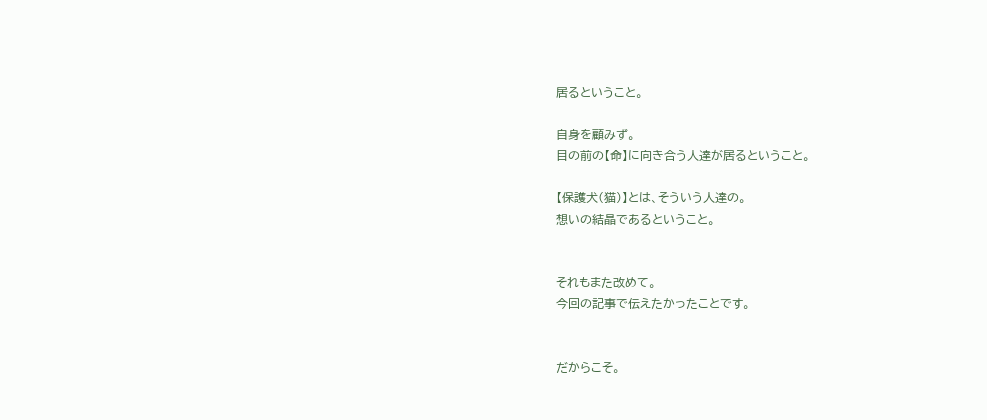居るということ。

自身を顧みず。
目の前の【命】に向き合う人達が居るということ。

【保護犬(猫)】とは、そういう人達の。
想いの結晶であるということ。


それもまた改めて。
今回の記事で伝えたかったことです。


だからこそ。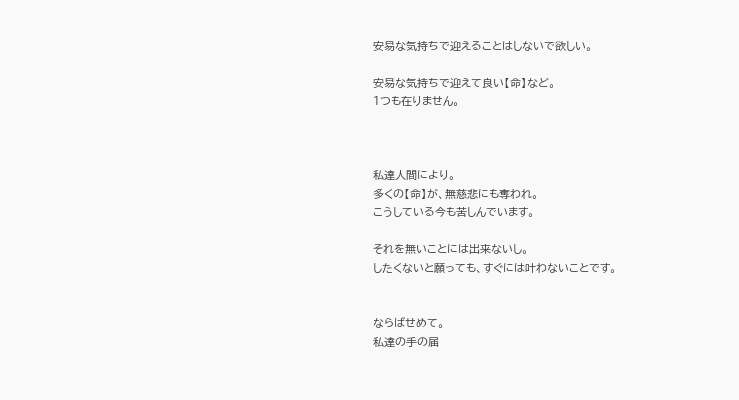安易な気持ちで迎えることはしないで欲しい。

安易な気持ちで迎えて良い【命】など。
1つも在りません。



私達人間により。
多くの【命】が、無慈悲にも奪われ。
こうしている今も苦しんでいます。

それを無いことには出来ないし。
したくないと願っても、すぐには叶わないことです。


ならばせめて。
私達の手の届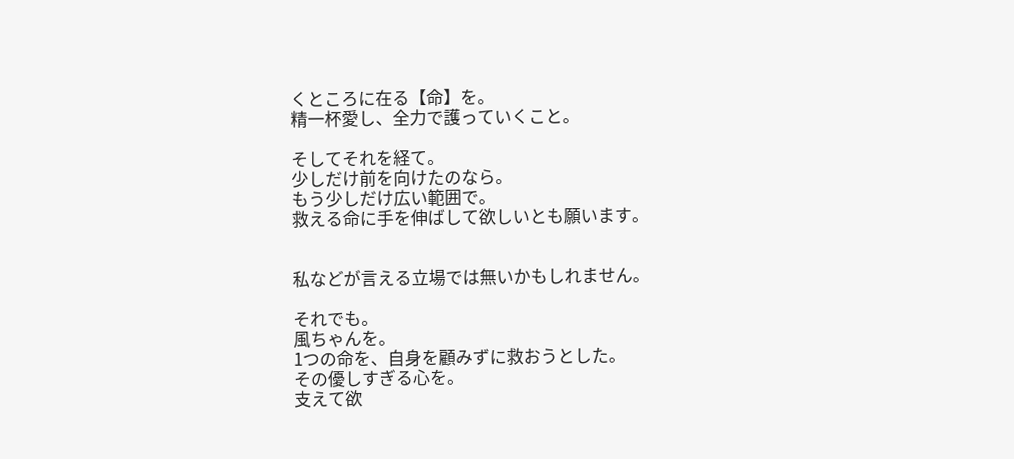くところに在る【命】を。
精一杯愛し、全力で護っていくこと。

そしてそれを経て。
少しだけ前を向けたのなら。
もう少しだけ広い範囲で。
救える命に手を伸ばして欲しいとも願います。


私などが言える立場では無いかもしれません。

それでも。
風ちゃんを。
1つの命を、自身を顧みずに救おうとした。
その優しすぎる心を。
支えて欲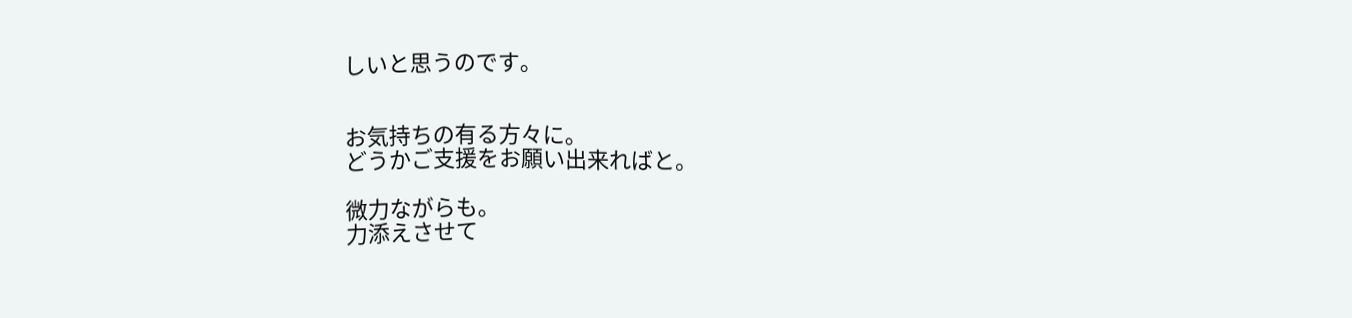しいと思うのです。


お気持ちの有る方々に。
どうかご支援をお願い出来ればと。

微力ながらも。
力添えさせて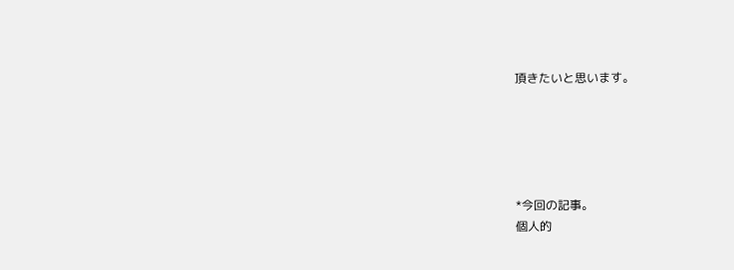頂きたいと思います。





*今回の記事。
個人的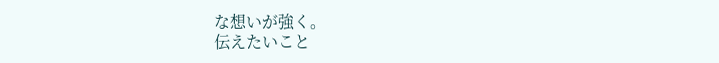な想いが強く。
伝えたいこと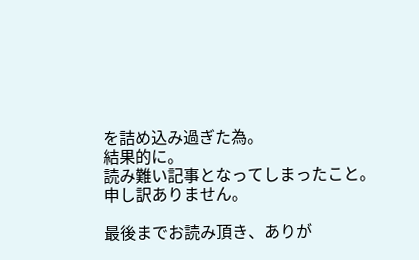を詰め込み過ぎた為。
結果的に。
読み難い記事となってしまったこと。
申し訳ありません。

最後までお読み頂き、ありが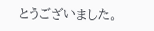とうございました。